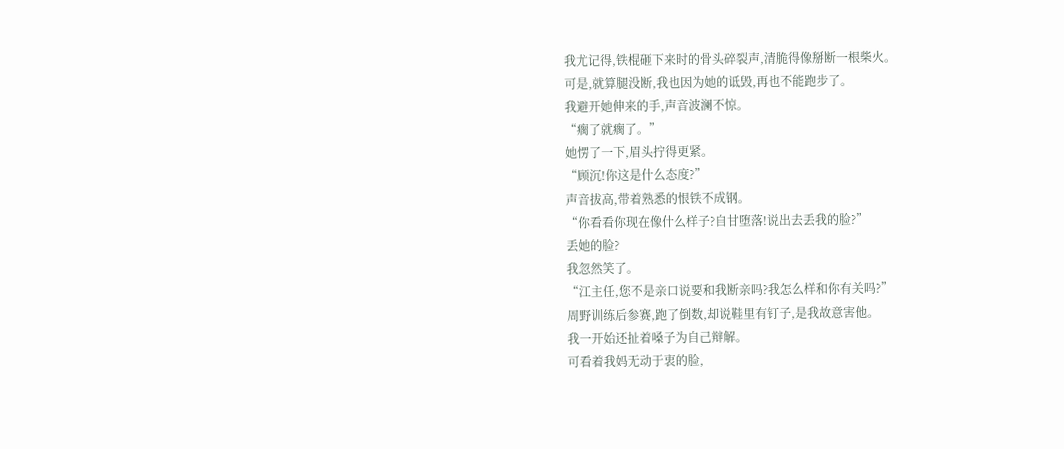我尤记得,铁棍砸下来时的骨头碎裂声,清脆得像掰断一根柴火。
可是,就算腿没断,我也因为她的诋毁,再也不能跑步了。
我避开她伸来的手,声音波澜不惊。
“瘸了就瘸了。”
她愣了一下,眉头拧得更紧。
“顾沉!你这是什么态度?”
声音拔高,带着熟悉的恨铁不成钢。
“你看看你现在像什么样子?自甘堕落!说出去丢我的脸?”
丢她的脸?
我忽然笑了。
“江主任,您不是亲口说要和我断亲吗?我怎么样和你有关吗?”
周野训练后参赛,跑了倒数,却说鞋里有钉子,是我故意害他。
我一开始还扯着嗓子为自己辩解。
可看着我妈无动于衷的脸,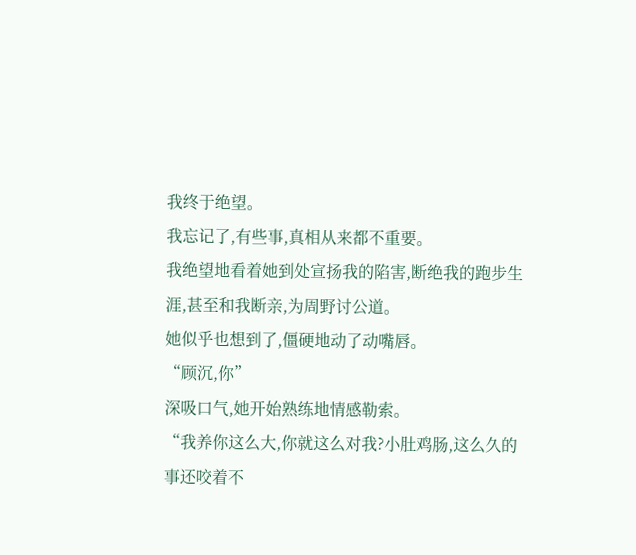我终于绝望。
我忘记了,有些事,真相从来都不重要。
我绝望地看着她到处宣扬我的陷害,断绝我的跑步生涯,甚至和我断亲,为周野讨公道。
她似乎也想到了,僵硬地动了动嘴唇。
“顾沉,你”
深吸口气,她开始熟练地情感勒索。
“我养你这么大,你就这么对我?小肚鸡肠,这么久的事还咬着不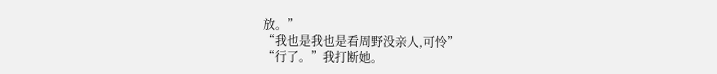放。”
“我也是我也是看周野没亲人,可怜”
“行了。”我打断她。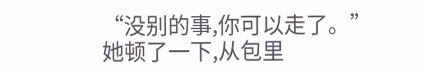“没别的事,你可以走了。”
她顿了一下,从包里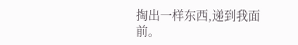掏出一样东西,递到我面前。